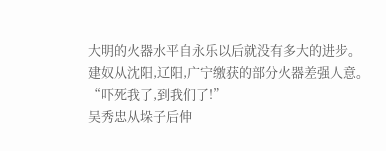大明的火器水平自永乐以后就没有多大的进步。
建奴从沈阳,辽阳,广宁缴获的部分火器差强人意。
“吓死我了,到我们了!”
吴秀忠从垛子后伸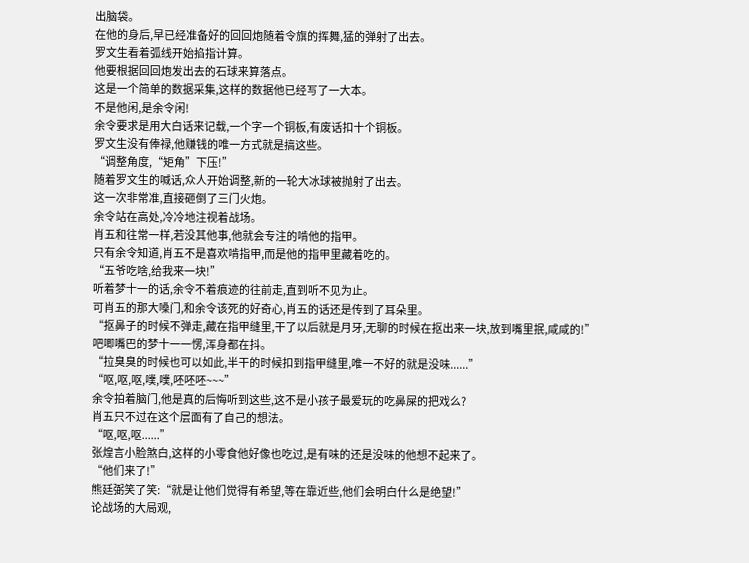出脑袋。
在他的身后,早已经准备好的回回炮随着令旗的挥舞,猛的弹射了出去。
罗文生看着弧线开始掐指计算。
他要根据回回炮发出去的石球来算落点。
这是一个简单的数据采集,这样的数据他已经写了一大本。
不是他闲,是余令闲!
余令要求是用大白话来记载,一个字一个铜板,有废话扣十个铜板。
罗文生没有俸禄,他赚钱的唯一方式就是搞这些。
“调整角度,“矩角”下压!”
随着罗文生的喊话,众人开始调整,新的一轮大冰球被抛射了出去。
这一次非常准,直接砸倒了三门火炮。
余令站在高处,冷冷地注视着战场。
肖五和往常一样,若没其他事,他就会专注的啃他的指甲。
只有余令知道,肖五不是喜欢啃指甲,而是他的指甲里藏着吃的。
“五爷吃啥,给我来一块!”
听着梦十一的话,余令不着痕迹的往前走,直到听不见为止。
可肖五的那大嗓门,和余令该死的好奇心,肖五的话还是传到了耳朵里。
“抠鼻子的时候不弹走,藏在指甲缝里,干了以后就是月牙,无聊的时候在抠出来一块,放到嘴里抿,咸咸的!”
吧唧嘴巴的梦十一一愣,浑身都在抖。
“拉臭臭的时候也可以如此,半干的时候扣到指甲缝里,唯一不好的就是没味......”
“呕,呕,呕,噗,噗,呸呸呸~~~”
余令拍着脑门,他是真的后悔听到这些,这不是小孩子最爱玩的吃鼻屎的把戏么?
肖五只不过在这个层面有了自己的想法。
“呕,呕,呕......”
张煌言小脸煞白,这样的小零食他好像也吃过,是有味的还是没味的他想不起来了。
“他们来了!”
熊廷弼笑了笑:“就是让他们觉得有希望,等在靠近些,他们会明白什么是绝望!”
论战场的大局观,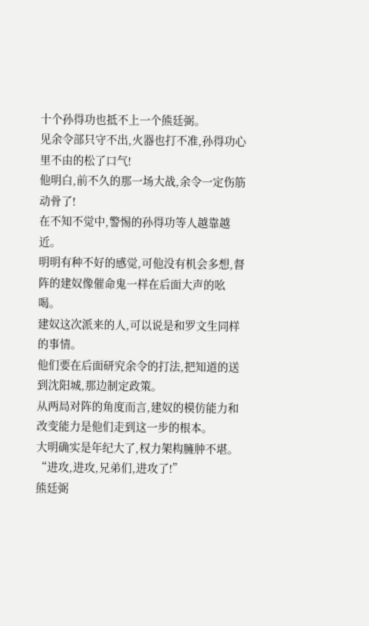十个孙得功也抵不上一个熊廷弼。
见余令部只守不出,火器也打不准,孙得功心里不由的松了口气!
他明白,前不久的那一场大战,余令一定伤筋动骨了!
在不知不觉中,警惕的孙得功等人越靠越近。
明明有种不好的感觉,可他没有机会多想,督阵的建奴像催命鬼一样在后面大声的吆喝。
建奴这次派来的人,可以说是和罗文生同样的事情。
他们要在后面研究余令的打法,把知道的送到沈阳城,那边制定政策。
从两局对阵的角度而言,建奴的模仿能力和改变能力是他们走到这一步的根本。
大明确实是年纪大了,权力架构臃肿不堪。
“进攻,进攻,兄弟们,进攻了!”
熊廷弼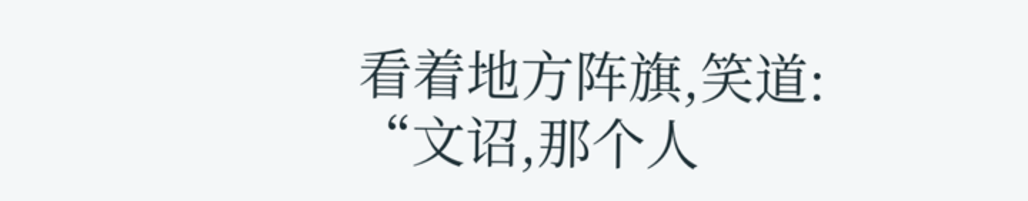看着地方阵旗,笑道:
“文诏,那个人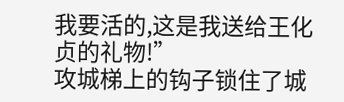我要活的,这是我送给王化贞的礼物!”
攻城梯上的钩子锁住了城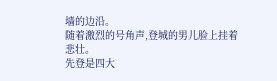墙的边沿。
随着激烈的号角声,登城的男儿脸上挂着悲壮。
先登是四大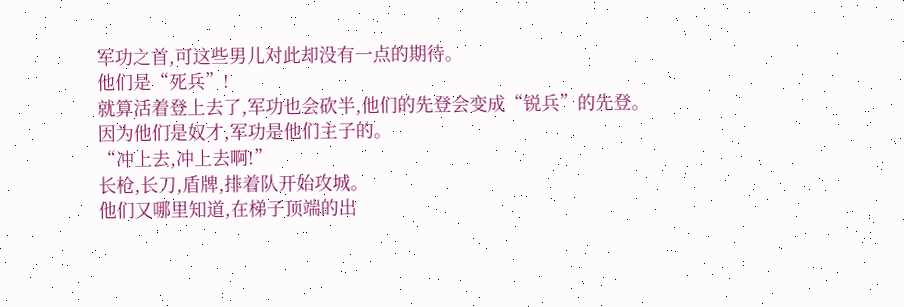军功之首,可这些男儿对此却没有一点的期待。
他们是“死兵”!
就算活着登上去了,军功也会砍半,他们的先登会变成“锐兵”的先登。
因为他们是奴才,军功是他们主子的。
“冲上去,冲上去啊!”
长枪,长刀,盾牌,排着队开始攻城。
他们又哪里知道,在梯子顶端的出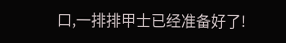口,一排排甲士已经准备好了!